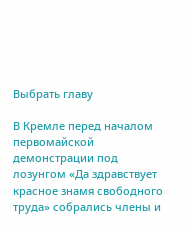Выбрать главу

В Кремле перед началом первомайской демонстрации под лозунгом «Да здравствует красное знамя свободного труда» собрались члены и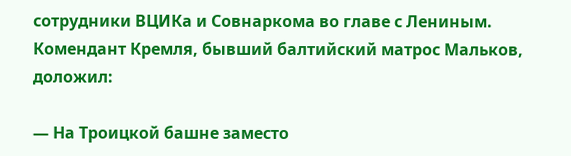сотрудники ВЦИКа и Совнаркома во главе с Лениным. Комендант Кремля, бывший балтийский матрос Мальков, доложил:

— На Троицкой башне заместо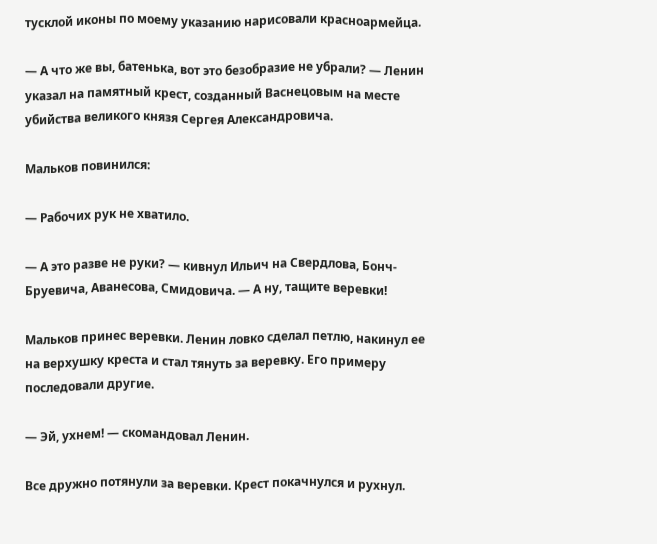тусклой иконы по моему указанию нарисовали красноармейца.

— А что же вы, батенька, вот это безобразие не убрали? — Ленин указал на памятный крест, созданный Васнецовым на месте убийства великого князя Сергея Александровича.

Мальков повинился:

— Рабочих рук не хватило.

— А это разве не руки? — кивнул Ильич на Свердлова, Бонч-Бруевича, Аванесова, Смидовича. — А ну, тащите веревки!

Мальков принес веревки. Ленин ловко сделал петлю, накинул ее на верхушку креста и стал тянуть за веревку. Его примеру последовали другие.

— Эй, ухнем! — скомандовал Ленин.

Все дружно потянули за веревки. Крест покачнулся и рухнул.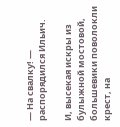— На свалку! — распорядился Ильич.

И, высекая искры из булыжной мостовой, большевики поволокли крест, на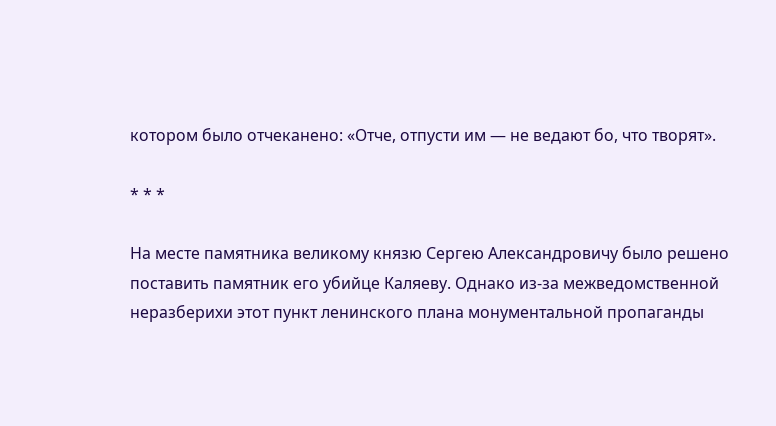котором было отчеканено: «Отче, отпусти им — не ведают бо, что творят».

* * *

На месте памятника великому князю Сергею Александровичу было решено поставить памятник его убийце Каляеву. Однако из-за межведомственной неразберихи этот пункт ленинского плана монументальной пропаганды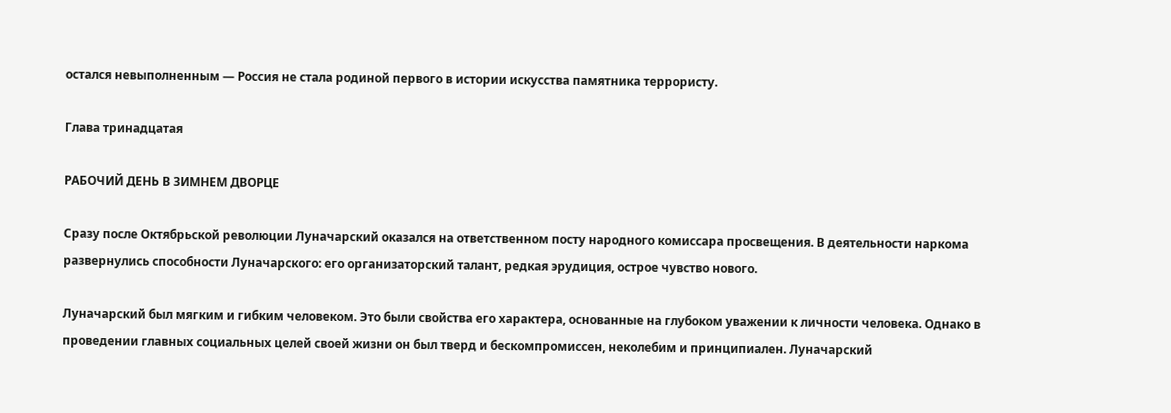остался невыполненным — Россия не стала родиной первого в истории искусства памятника террористу.

Глава тринадцатая

РАБОЧИЙ ДЕНЬ В ЗИМНЕМ ДВОРЦЕ

Сразу после Октябрьской революции Луначарский оказался на ответственном посту народного комиссара просвещения. В деятельности наркома развернулись способности Луначарского: его организаторский талант, редкая эрудиция, острое чувство нового.

Луначарский был мягким и гибким человеком. Это были свойства его характера, основанные на глубоком уважении к личности человека. Однако в проведении главных социальных целей своей жизни он был тверд и бескомпромиссен, неколебим и принципиален. Луначарский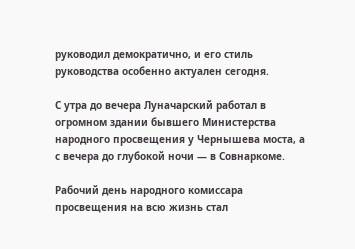руководил демократично, и его стиль руководства особенно актуален сегодня.

С утра до вечера Луначарский работал в огромном здании бывшего Министерства народного просвещения у Чернышева моста, а с вечера до глубокой ночи — в Совнаркоме.

Рабочий день народного комиссара просвещения на всю жизнь стал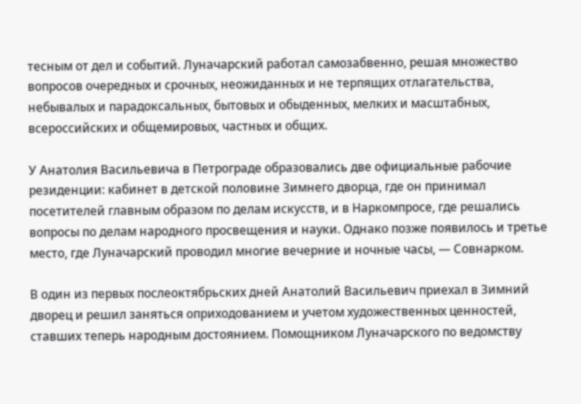тесным от дел и событий. Луначарский работал самозабвенно, решая множество вопросов очередных и срочных, неожиданных и не терпящих отлагательства, небывалых и парадоксальных, бытовых и обыденных, мелких и масштабных, всероссийских и общемировых, частных и общих.

У Анатолия Васильевича в Петрограде образовались две официальные рабочие резиденции: кабинет в детской половине Зимнего дворца, где он принимал посетителей главным образом по делам искусств, и в Наркомпросе, где решались вопросы по делам народного просвещения и науки. Однако позже появилось и третье место, где Луначарский проводил многие вечерние и ночные часы, — Совнарком.

В один из первых послеоктябрьских дней Анатолий Васильевич приехал в Зимний дворец и решил заняться оприходованием и учетом художественных ценностей, ставших теперь народным достоянием. Помощником Луначарского по ведомству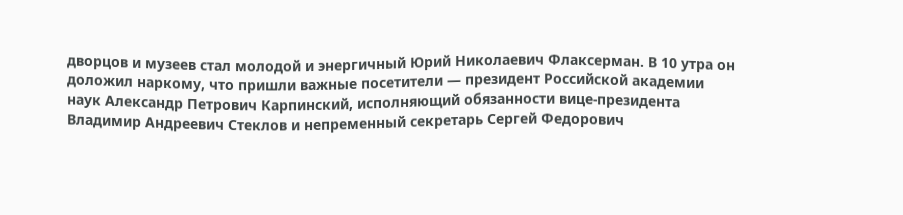дворцов и музеев стал молодой и энергичный Юрий Николаевич Флаксерман. В 10 утра он доложил наркому, что пришли важные посетители — президент Российской академии наук Александр Петрович Карпинский, исполняющий обязанности вице-президента Владимир Андреевич Стеклов и непременный секретарь Сергей Федорович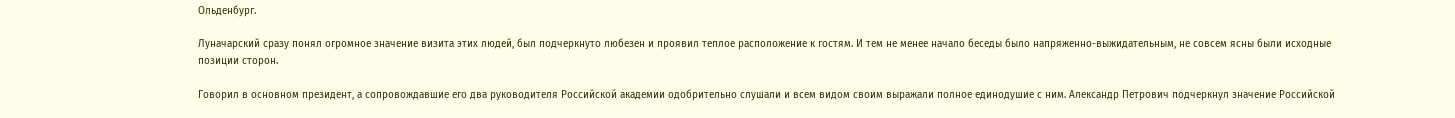Ольденбург.

Луначарский сразу понял огромное значение визита этих людей, был подчеркнуто любезен и проявил теплое расположение к гостям. И тем не менее начало беседы было напряженно-выжидательным, не совсем ясны были исходные позиции сторон.

Говорил в основном президент, а сопровождавшие его два руководителя Российской академии одобрительно слушали и всем видом своим выражали полное единодушие с ним. Александр Петрович подчеркнул значение Российской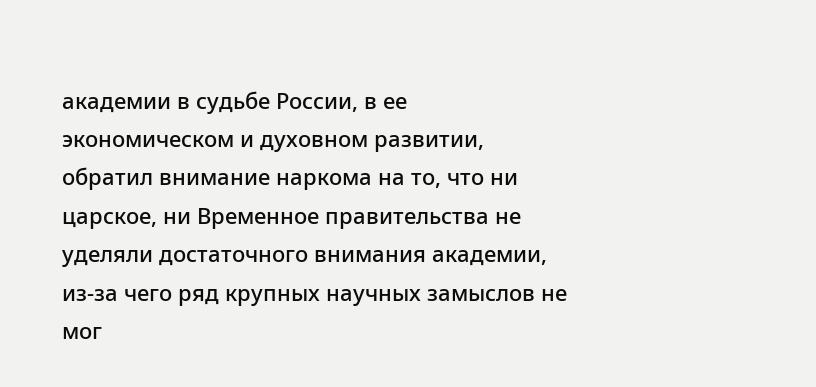академии в судьбе России, в ее экономическом и духовном развитии, обратил внимание наркома на то, что ни царское, ни Временное правительства не уделяли достаточного внимания академии, из-за чего ряд крупных научных замыслов не мог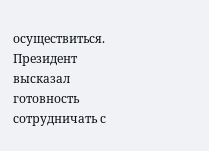осуществиться. Президент высказал готовность сотрудничать с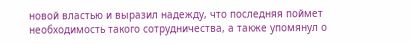новой властью и выразил надежду, что последняя поймет необходимость такого сотрудничества, а также упомянул о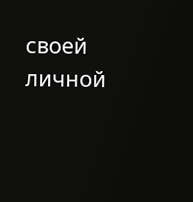своей личной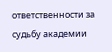ответственности за судьбу академии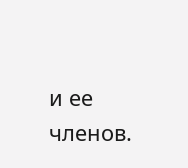и ее членов.